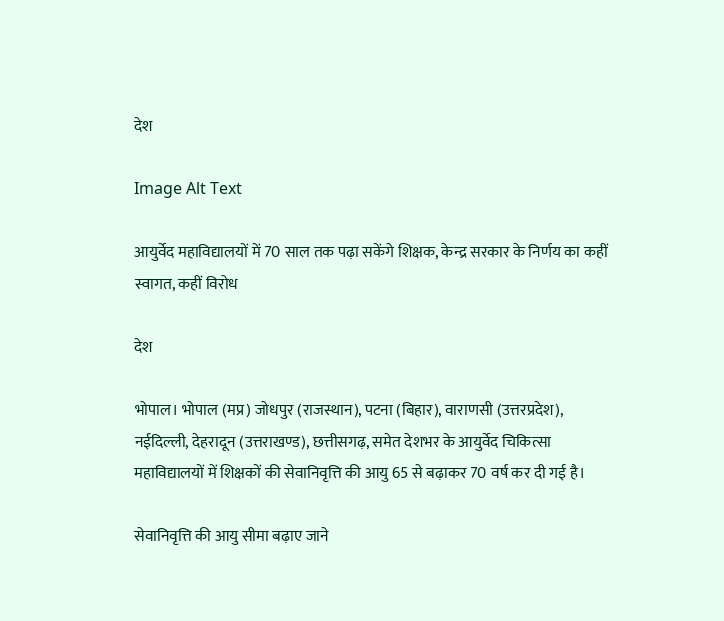देश

Image Alt Text

आयुर्वेद महाविद्यालयों में 70 साल तक पढ़ा सकेंगे शिक्षक, केन्द्र सरकार के निर्णय का कहीं स्वागत, कहीं विरोध

देश

भोपाल। भोपाल (मप्र) जोधपुर (राजस्थान), पटना (बिहार), वाराणसी (उत्तरप्रदेश), नईदिल्ली, देहरादून (उत्तराखण्ड), छत्तीसगढ़, समेत देशभर के आयुर्वेद चिकित्सा महाविद्यालयों में शिक्षकों की सेवानिवृत्ति की आयु 65 से बढ़ाकर 70 वर्ष कर दी गई है।

सेवानिवृत्ति की आयु सीमा बढ़ाए जाने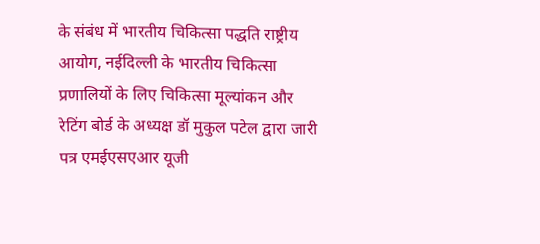के संबंध में भारतीय चिकित्सा पद्धति राष्ट्रीय आयोग, नईदिल्ली के भारतीय चिकित्सा प्रणालियों के लिए चिकित्सा मूल्यांकन और रेटिंग बोर्ड के अध्यक्ष डॉ मुकुल पटेल द्वारा जारी पत्र एमईएसएआर यूजी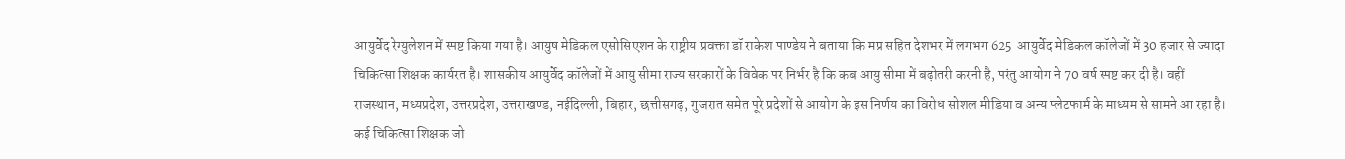आयुर्वेद रेग्युलेशन में स्पष्ट किया गया है। आयुष मेडिकल एसोसिएशन के राष्ट्रीय प्रवक्ता डॉ राकेश पाण्डेय ने बताया कि मप्र सहित देशभर में लगभग 625  आयुर्वेद मेडिकल कॉलेजों में 30 हजार से ज्यादा चिकित्सा शिक्षक कार्यरत है। शासकीय आयुर्वेद कॉलेजों में आयु सीमा राज्य सरकारों के विवेक पर निर्भर है कि कब आयु सीमा में बढ़ोतरी करनी है, परंतु आयोग ने 70 वर्ष स्पष्ट कर दी है। वहीं राजस्थान, मध्यप्रदेश, उत्तरप्रदेश, उत्तराखण्ड, नईदिल्ली, बिहार, छत्तीसगढ़, गुजरात समेत पूरे प्रदेशों से आयोग के इस निर्णय का विरोध सोशल मीडिया व अन्य प्लेटफार्म के माध्यम से सामने आ रहा है। कई चिकित्सा शिक्षक जो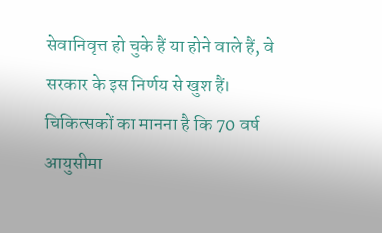सेवानिवृत्त हो चुके हैं या होने वाले हैं, वे सरकार के इस निर्णय से खुश हैं। चिकित्सकों का मानना है कि 70 वर्ष आयुसीमा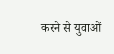करने से युवाओं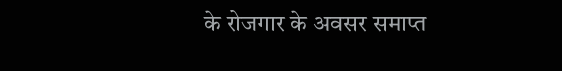के रोजगार के अवसर समाप्त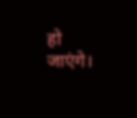हो जाएंगे।